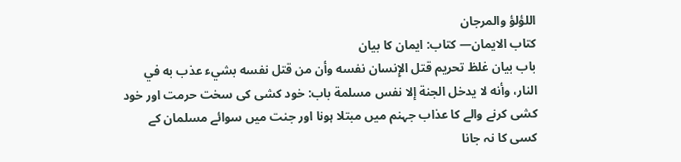اللؤلؤ والمرجان
كتاب الايمان— کتاب: ایمان کا بیان
باب بيان غلظ تحريم قتل الإِنسان نفسه وأن من قتل نفسه بشيء عذب به في النار، وأنه لا يدخل الجنة إلا نفس مسلمة باب: خود کشی کی سخت حرمت اور خود کشی کرنے والے کا عذاب جہنم میں مبتلا ہونا اور جنت میں سوائے مسلمان کے کسی کا نہ جانا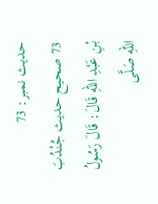حدیث نمبر: 73
73 صحيح حديث جُنْدُبَ بْنِ عَبْدِ اللهِ قَالَ: قَالَ رَسُولُ اللهِ صَلَّى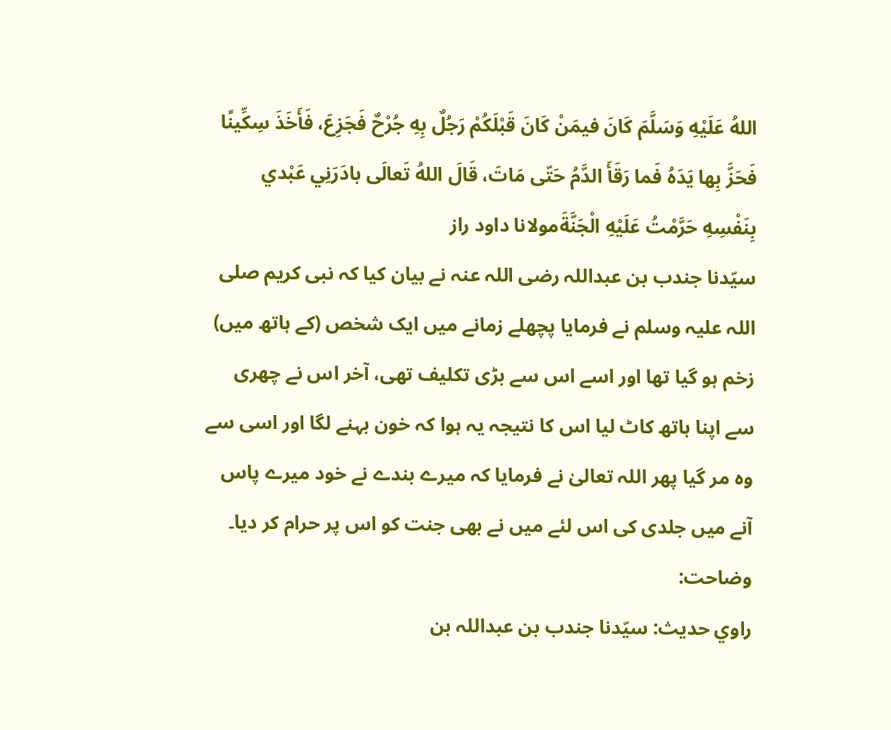اللهُ عَلَيْهِ وَسَلَّمَ كَانَ فيمَنْ كَانَ قَبْلَكُمْ رَجُلٌ بِهِ جُرْحٌ فَجَزِعَ، فَأَخَذَ سِكِّينًا فَحَزَّ بِها يَدَهُ فَما رَقَأَ الدَّمُ حَتّى مَاتَ، قَالَ اللهُ تَعالَى بادَرَنِي عَبْدي بِنَفْسِهِ حَرَّمْتُ عَلَيْهِ الْجَنَّةَمولانا داود راز
سیّدنا جندب بن عبداللہ رضی اللہ عنہ نے بیان کیا کہ نبی کریم صلی اللہ علیہ وسلم نے فرمایا پچھلے زمانے میں ایک شخص (کے ہاتھ میں) زخم ہو گیا تھا اور اسے اس سے بڑی تکلیف تھی، آخر اس نے چھری سے اپنا ہاتھ کاٹ لیا اس کا نتیجہ یہ ہوا کہ خون بہنے لگا اور اسی سے وہ مر گیا پھر اللہ تعالیٰ نے فرمایا کہ میرے بندے نے خود میرے پاس آنے میں جلدی کی اس لئے میں نے بھی جنت کو اس پر حرام کر دیا۔
وضاحت:
راوي حدیث: سیّدنا جندب بن عبداللہ بن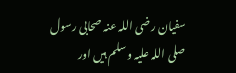سفیان رضی اللہ عنہ صحابی رسول صلی اللہ علیہ وسلم ہیں اور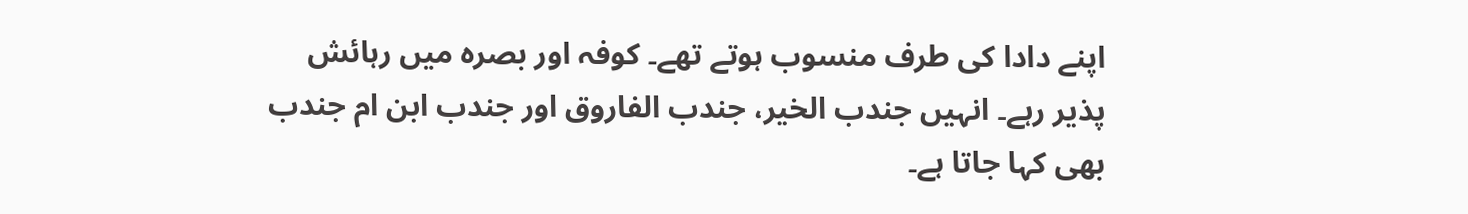اپنے دادا کی طرف منسوب ہوتے تھے۔ کوفہ اور بصرہ میں رہائش پذیر رہے۔ انہیں جندب الخیر، جندب الفاروق اور جندب ابن ام جندب بھی کہا جاتا ہے۔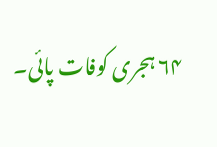۶۴ ہجری کوفات پائی۔